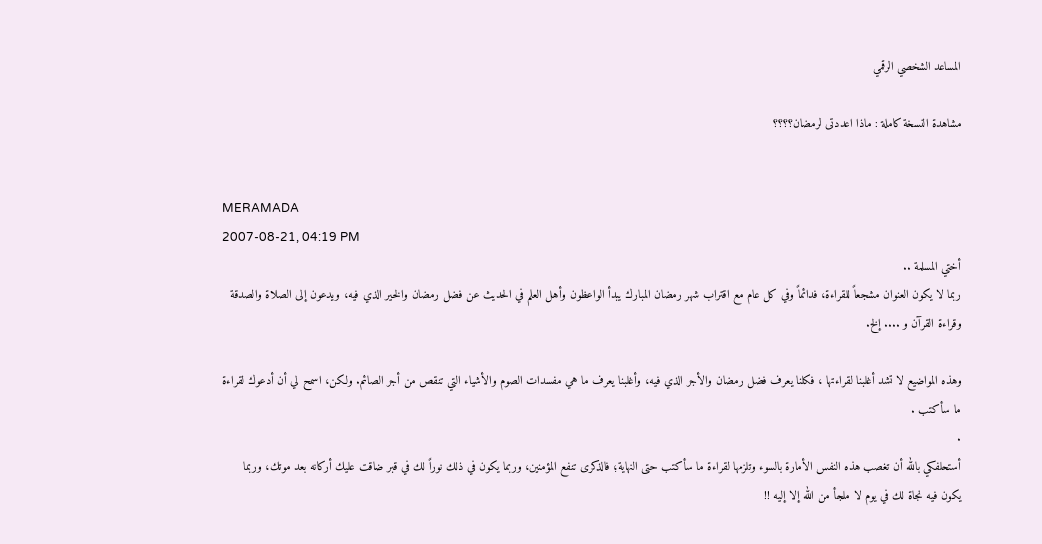المساعد الشخصي الرقمي

مشاهدة النسخة كاملة : ماذا اعددتى لرمضان؟؟؟؟


MERAMADA
2007-08-21, 04:19 PM
أختي المسلمة ..
ربما لا يكون العنوان مشجعاً للقراءة، فدائماً وفي كل عام مع اقتراب شهر رمضان المبارك يبدأ الواعظون وأهل العلم في الحديث عن فضل رمضان والخير الذي فيه، ويدعون إلى الصلاة والصدقة وقراءة القرآن و .... إلخ.

وهذه المواضيع لا تشد أغلبنا لقراءتها ، فكلنا يعرف فضل رمضان والأجر الذي فيه، وأغلبنا يعرف ما هي مفسدات الصوم والأشياء التي تنقص من أجر الصائم. ولكن، اسمح لي أن أدعوك لقراءة ما سأكتب .
.
أستحلفكي بالله أن تغصب هذه النفس الأمارة بالسوء وتلزمها لقراءة ما سأكتب حتى النهاية؛ فالذكرى تنفع المؤمنين، وربما يكون في ذلك نوراً لك في قبر ضاقت عليك أركانه بعد موتك، وربما يكون فيه نجاة لك في يوم لا ملجأ من الله إلا إليه !!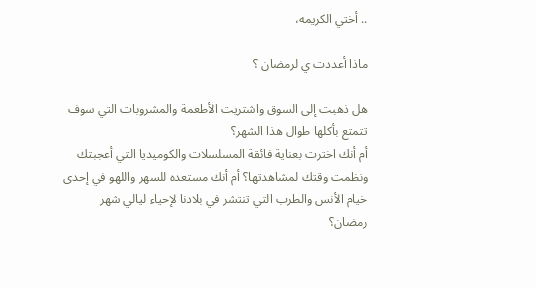.. أختي الكريمه،

ماذا أعددت ي لرمضان ؟

هل ذهبت إلى السوق واشتريت الأطعمة والمشروبات التي سوف تتمتع بأكلها طوال هذا الشهر؟
أم أنك اخترت بعناية فائقة المسلسلات والكوميديا التي أعجبتك ونظمت وقتك لمشاهدتها؟ أم أنك مستعده للسهر واللهو في إحدى خيام الأنس والطرب التي تنتشر في بلادنا لإحياء ليالي شهر رمضان؟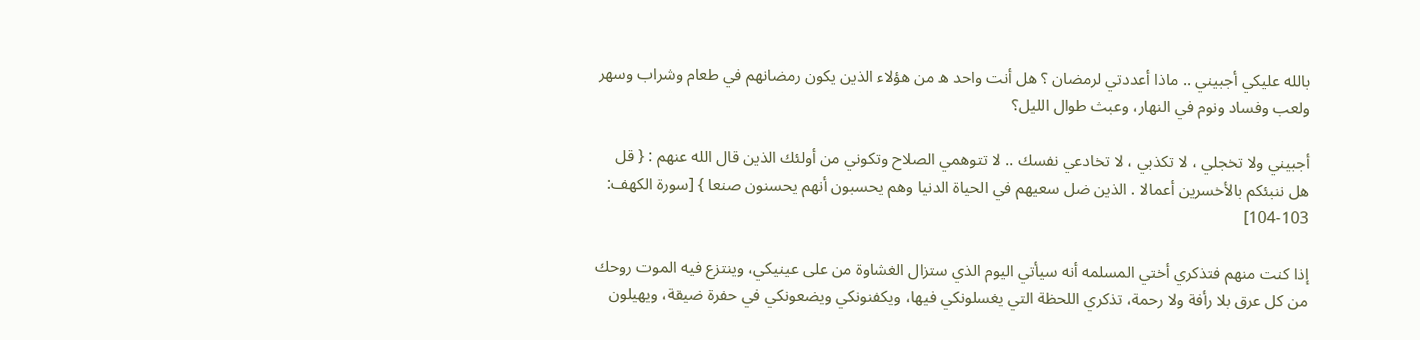بالله عليكي أجبيني .. ماذا أعددتي لرمضان ؟ هل أنت واحد ه من هؤلاء الذين يكون رمضانهم في طعام وشراب وسهر ولعب وفساد ونوم في النهار، وعبث طوال الليل؟

أجبيني ولا تخجلي ، لا تكذبي ، لا تخادعي نفسك .. لا تتوهمي الصلاح وتكوني من أولئك الذين قال الله عنهم : { قل هل ننبئكم بالأخسرين أعمالا . الذين ضل سعيهم في الحياة الدنيا وهم يحسبون أنهم يحسنون صنعا } [سورة الكهف: 103-104]

إذا كنت منهم فتذكري أختي المسلمه أنه سيأتي اليوم الذي ستزال الغشاوة من على عينيكي، وينتزع فيه الموت روحك من كل عرق بلا رأفة ولا رحمة، تذكري اللحظة التي يغسلونكي فيها، ويكفنونكي ويضعونكي في حفرة ضيقة، ويهيلون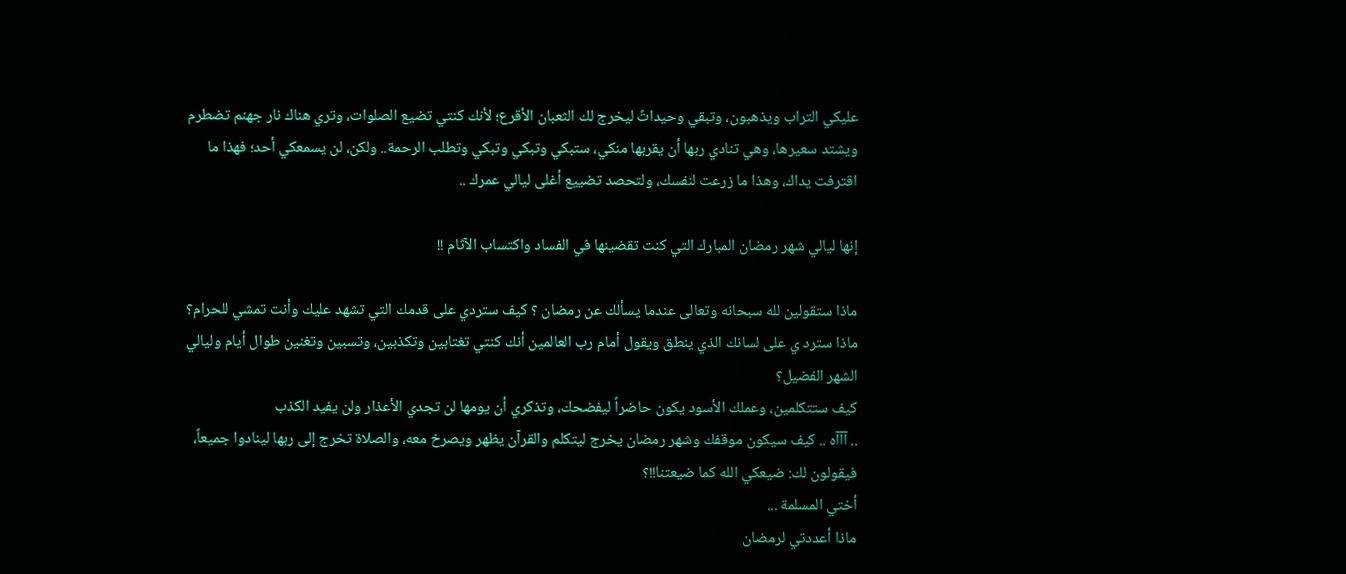عليكي التراب ويذهبون، وتبقي وحيداتً ليخرج لك الثعبان الأقرع؛ لأنك كنتي تضيع الصلوات، وتري هناك نار جهنم تضطرم ويشتد سعيرها، وهي تنادي ربها أن يقربها منكي، ستبكي وتبكي وتبكي وتطلب الرحمة.. ولكن، لن يسمعكي أحد؛ فهذا ما اقترفت يداك، وهذا ما زرعت لنفسك، ولتحصد تضييع أغلى ليالي عمرك ..

إنها ليالي شهر رمضان المبارك التي كنت تقضينها في الفساد واكتساب الآثام !!

ماذا ستقولين لله سبحانه وتعالى عندما يسألك عن رمضان ؟ كيف ستردي على قدمك التي تشهد عليك وأنت تمشي للحرام؟ ماذا سترد ي على لسانك الذي ينطق ويقول أمام رب العالمين أنك كنتي تغتابين وتكذبين، وتسبين وتغنين طوال أيام وليالي الشهر الفضيل؟
كيف ستتكلمين، وعملك الأسود يكون حاضراً ليفضحك، وتذكري أن يومها لن تجدي الأعذار ولن يفيد الكذب
.. آآآه .. كيف سيكون موقفك وشهر رمضان يخرج ليتكلم والقرآن يظهر ويصرخ معه، والصلاة تخرج إلى ربها لينادوا جميعاً، فيقولون لك: ضيعكي الله كما ضيعتنا!!؟
أختي المسلمة ...
ماذا أعددتي لرمضان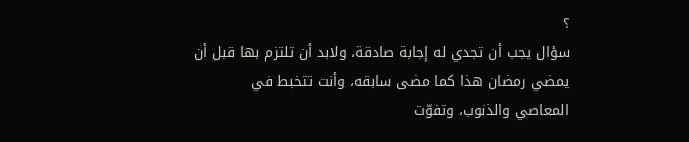؟
سؤال يجب أن تجدي له إجابة صادقة، ولابد أن تلتزم بها قبل أن يمضي رمضان هذا كما مضى سابقه، وأنت تتخبط في المعاصي والذنوب، وتفوّت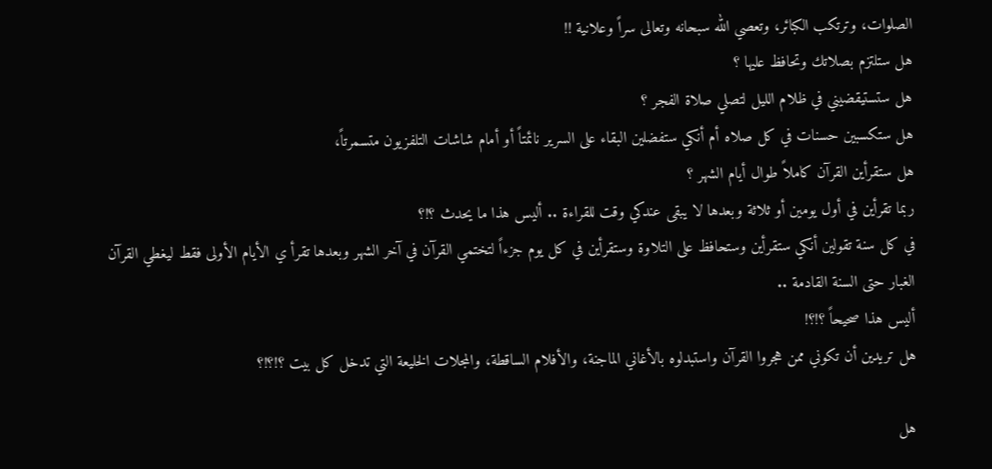الصلوات، وترتكب الكبائر، وتعصي الله سبحانه وتعالى سراً وعلانية !!
هل ستلتزم بصلاتك وتحافظ عليها ؟
هل ستستيقضيني في ظلام الليل لتصلي صلاة الفجر ؟
هل ستكسبين حسنات في كل صلاه أم أنكي ستفضلين البقاء على السرير نائمتاً أو أمام شاشات التلفزيون متسمرتاً،
هل ستقرأين القرآن كاملاً طوال أيام الشهر ؟
ربما تقرأين في أول يومين أو ثلاثة وبعدها لا يبقى عندكي وقت للقراءة .. أليس هذا ما يحدث ؟!؟
في كل سنة تقولين أنكي ستقرأين وستحافظ على التلاوة وستقرأين في كل يوم جزءاً لتختمي القرآن في آخر الشهر وبعدها تقرأ ي الأيام الأولى فقط ليغطي القرآن الغبار حتى السنة القادمة ..
أليس هذا صحيحاً ؟!؟!
هل تريدين أن تكوني ممن هجروا القرآن واستبدلوه بالأغاني الماجنة، والأفلام الساقطة، والمجلات الخليعة التي تدخل كل بيت ؟!؟!؟

هل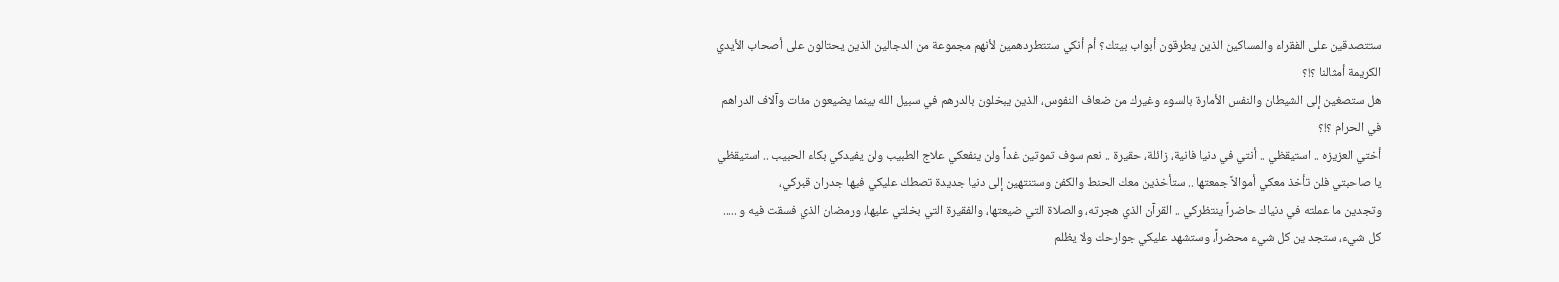ستتصدقين على الفقراء والمساكين الذين يطرقون أبواب بيتك؟ أم أنكي ستتطردهمين لأنهم مجموعة من الدجالين الذين يحتالون على أصحاب الأيدي الكريمة أمثالنا ؟!؟
هل ستصغين إلى الشيطان والنفس الأمارة بالسوء وغيرك من ضعاف النفوس، الذين يبخلون بالدرهم في سبيل الله بينما يضيعون مئات وآلاف الدراهم في الحرام ؟!؟
أختي العزيزه .. استيقظي .. أنتي في دنيا فانية، زائلة، حقيرة .. نعم سوف تموتين غداً ولن ينفعكي علاج الطبيب ولن يفيدكي بكاء الحبيب .. استيقظي يا صاحبتي فلن تأخذ معكي أموالاً جمعتها .. ستأخذين معك الحنط والكفن وستنتهين إلى دنيا جديدة تصطك عليكي فيها جدران قبركي،
وتجدين ما عملته في دنياك حاضراً ينتظركي .. القرآن الذي هجرته، والصلاة التي ضيعتها، والفقيرة التي بخلتي عليها، ورمضان الذي فسقت فيه و ..... كل شيء، ستجد ين كل شيء محضراً، وستشهد عليكي جوارحك ولا يظلم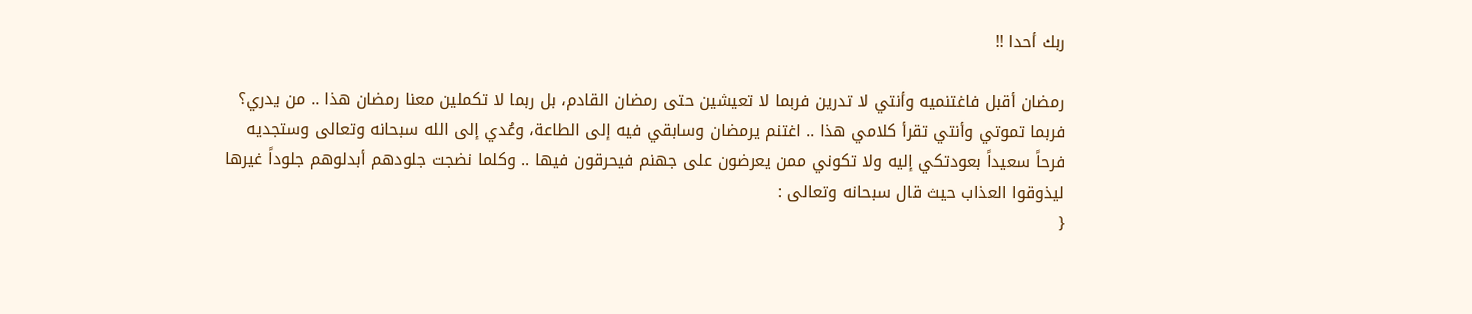ربك أحدا !!

رمضان أقبل فاغتنميه وأنتي لا تدرين فربما لا تعيشين حتى رمضان القادم، بل ربما لا تكملين معنا رمضان هذا .. من يدري؟ فربما تموتي وأنتي تقرأ كلامي هذا .. اغتنم يرمضان وسابقي فيه إلى الطاعة، وعُدي إلى الله سبحانه وتعالى وستجديه فرحاً سعيداً بعودتكي إليه ولا تكوني ممن يعرضون على جهنم فيحرقون فيها .. وكلما نضجت جلودهم أبدلوهم جلوداً غيرها ليذوقوا العذاب حيث قال سبحانه وتعالى :
{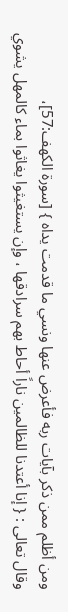ومن أظلم ممن ذكر بآيات ربه فأعرض عنها ونسي ما قدمت يداه } [سورة الكهف:57]،
وقال تعالى : { إنا أعتدنا للظالمين ناراً أحاط بهم سرادقها ، وإن يستغيثوا يغاثوا بماء كالمهل يشوي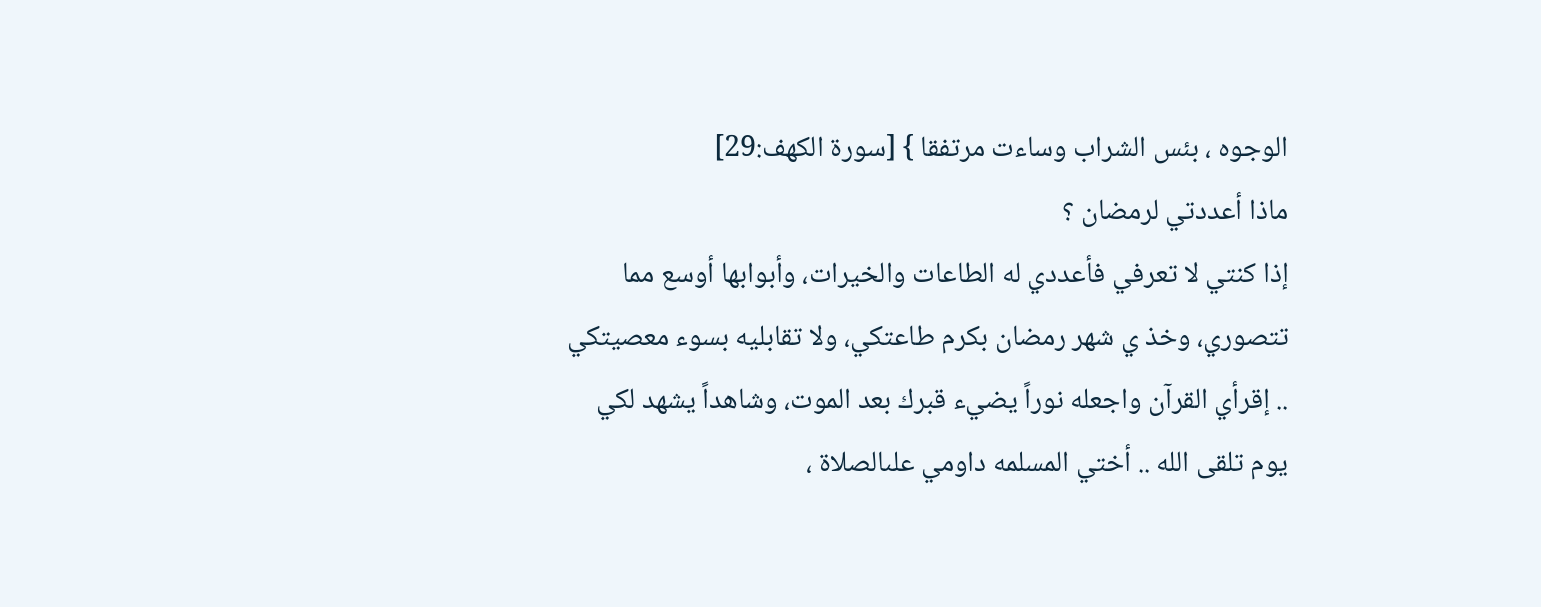الوجوه ، بئس الشراب وساءت مرتفقا } [سورة الكهف:29]
ماذا أعددتي لرمضان ؟
إذا كنتي لا تعرفي فأعددي له الطاعات والخيرات، وأبوابها أوسع مما تتصوري، وخذ ي شهر رمضان بكرم طاعتكي، ولا تقابليه بسوء معصيتكي .. إقرأي القرآن واجعله نوراً يضيء قبرك بعد الموت، وشاهداً يشهد لكي يوم تلقى الله .. أختي المسلمه داومي علىالصلاة ،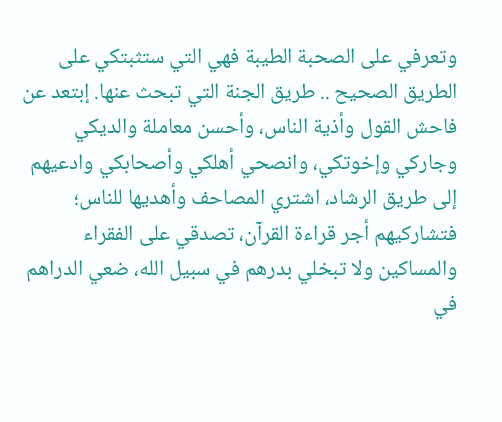وتعرفي على الصحبة الطيبة فهي التي ستثبتكي على الطريق الصحيح .. طريق الجنة التي تبحث عنها. إبتعد عن فاحش القول وأذية الناس، وأحسن معاملة والديكي وجاركي وإخوتكي، وانصحي أهلكي وأصحابكي وادعيهم إلى طريق الرشاد، اشتري المصاحف وأهديها للناس؛ فتشاركيهم أجر قراءة القرآن، تصدقي على الفقراء والمساكين ولا تبخلي بدرهم في سبيل الله، ضعي الدراهم في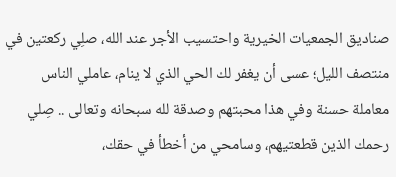صناديق الجمعيات الخيرية واحتسيب الأجر عند الله، صلِي ركعتين في منتصف الليل؛ عسى أن يغفر لك الحي الذي لا ينام، عاملي الناس معاملة حسنة وفي هذا محبتهم وصدقة لله سبحانه وتعالى .. صِلي رحمك الذين قطعتيهم، وسامحي من أخطأ في حقك،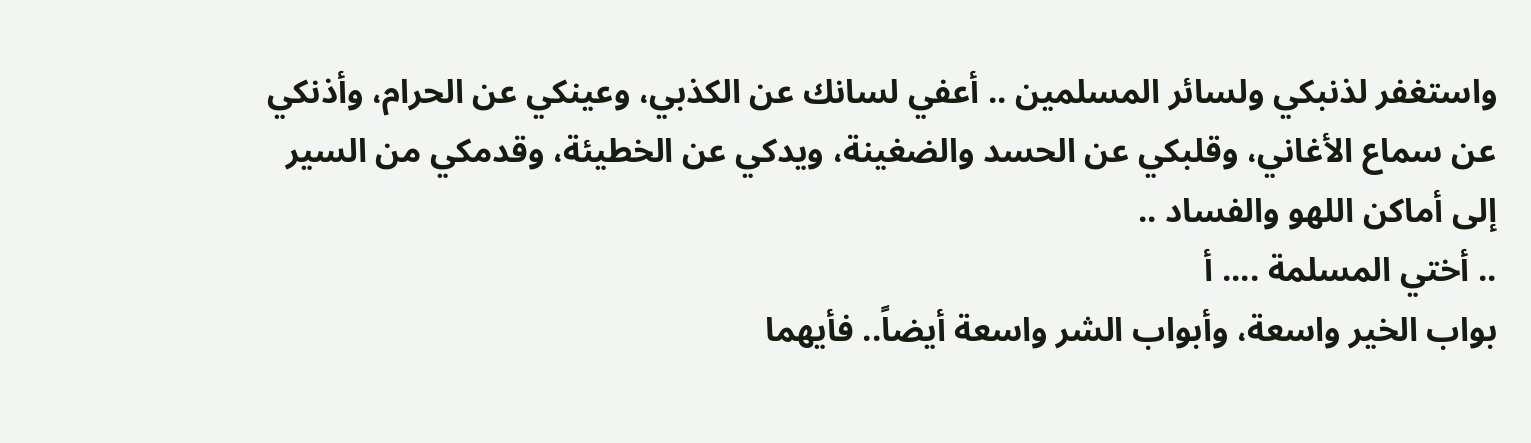واستغفر لذنبكي ولسائر المسلمين .. أعفي لسانك عن الكذبي، وعينكي عن الحرام، وأذنكي عن سماع الأغاني، وقلبكي عن الحسد والضغينة، ويدكي عن الخطيئة، وقدمكي من السير إلى أماكن اللهو والفساد ..
.. أختي المسلمة .... أ
بواب الخير واسعة، وأبواب الشر واسعة أيضاً.. فأيهما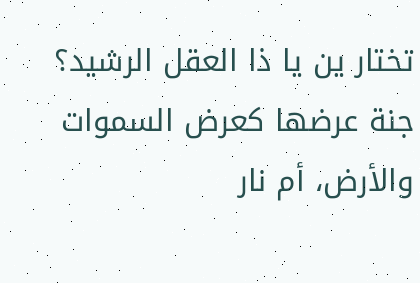تختار ين يا ذا العقل الرشيد؟ جنة عرضها كعرض السموات والأرض، أم نار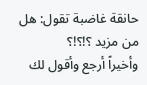حانقة غاضبة تقول: هل من مزيد ؟!؟!؟
وأخيراً أرجع وأقول لك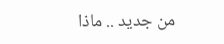من جديد .. ماذا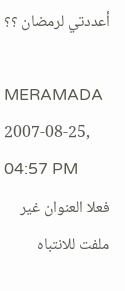أعددتي لرمضان ؟؟

MERAMADA
2007-08-25, 04:57 PM
فعلا العنوان غير ملفت للانتباه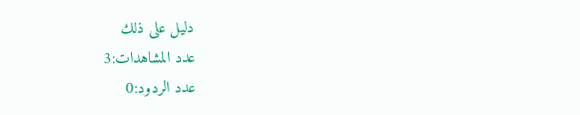دليل على ذلك
عدد المشاهدات:3
عدد الردود:0